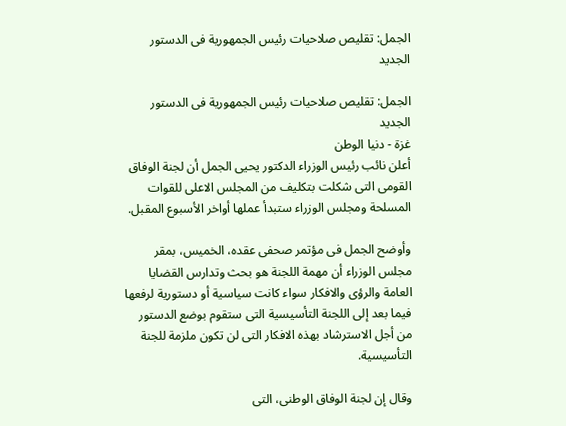الجمل: تقليص صلاحيات رئيس الجمهورية فى الدستور الجديد

الجمل: تقليص صلاحيات رئيس الجمهورية فى الدستور الجديد
غزة - دنيا الوطن
أعلن نائب رئيس الوزراء الدكتور يحيى الجمل أن لجنة الوفاق القومى التى شكلت بتكليف من المجلس الاعلى للقوات المسلحة ومجلس الوزراء ستبدأ عملها أواخر الأسبوع المقبل.

وأوضح الجمل فى مؤتمر صحفى عقده، الخميس، بمقر مجلس الوزراء أن مهمة اللجنة هو بحث وتدارس القضايا العامة والرؤى والافكار سواء كانت سياسية أو دستورية لرفعها فيما بعد إلى اللجنة التأسيسية التى ستقوم بوضع الدستور من أجل الاسترشاد بهذه الافكار التى لن تكون ملزمة للجنة التأسيسية.

وقال إن لجنة الوفاق الوطنى، التى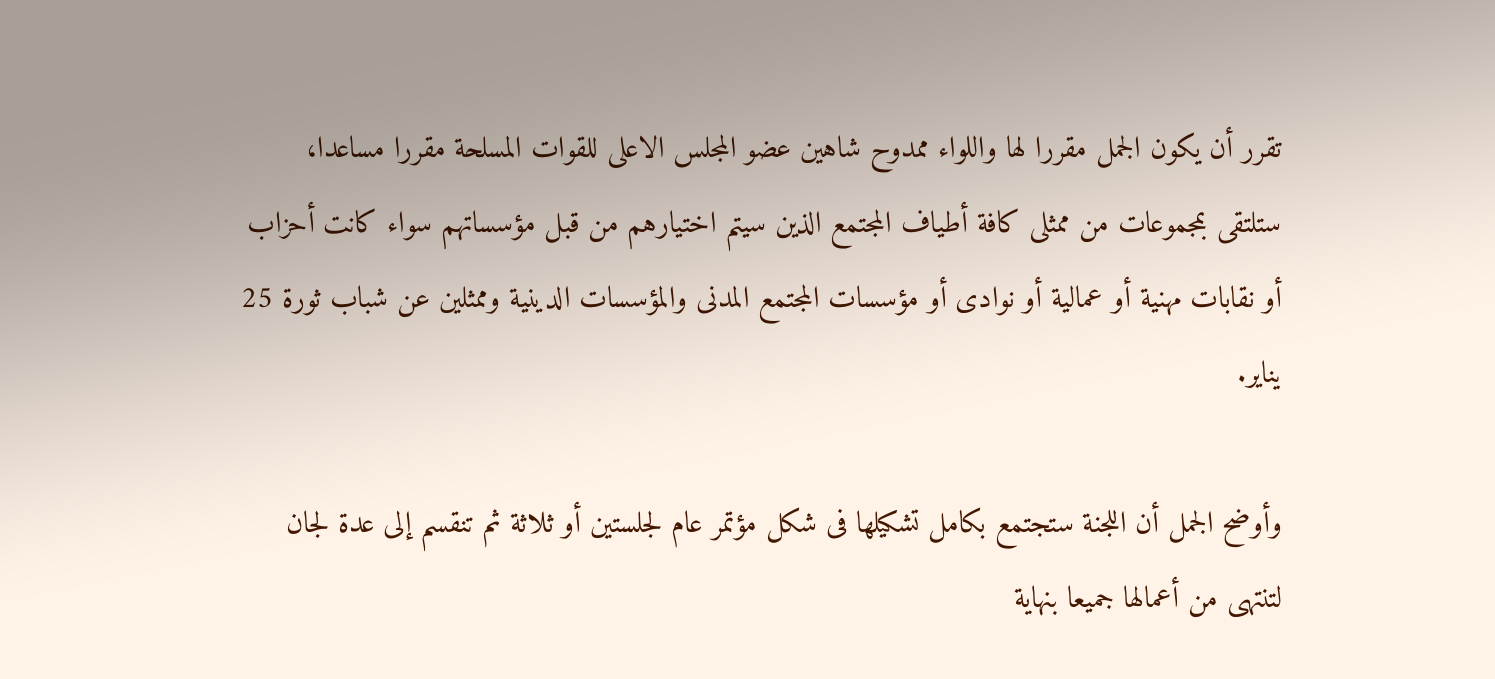تقرر أن يكون الجمل مقررا لها واللواء ممدوح شاهين عضو المجلس الاعلى للقوات المسلحة مقررا مساعدا، ستلتقى بمجموعات من ممثلى كافة أطياف المجتمع الذين سيتم اختيارهم من قبل مؤسساتهم سواء كانت أحزاب أو نقابات مهنية أو عمالية أو نوادى أو مؤسسات المجتمع المدنى والمؤسسات الدينية وممثلين عن شباب ثورة 25 يناير.

وأوضح الجمل أن اللجنة ستجتمع بكامل تشكيلها فى شكل مؤتمر عام لجلستين أو ثلاثة ثم تنقسم إلى عدة لجان لتنتهى من أعمالها جميعا بنهاية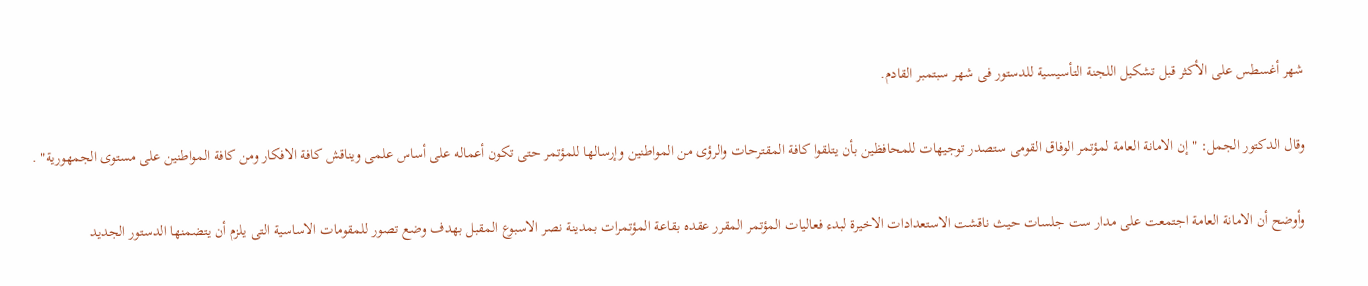شهر أغسطس على الأكثر قبل تشكيل اللجنة التأسيسية للدستور فى شهر سبتمبر القادم.

وقال الدكتور الجمل: " إن الامانة العامة لمؤتمر الوفاق القومى ستصدر توجيهات للمحافظين بأن يتلقوا كافة المقترحات والرؤى من المواطنين وإرسالها للمؤتمر حتى تكون أعماله على أساس علمى ويناقش كافة الافكار ومن كافة المواطنين على مستوى الجمهورية" .

وأوضح أن الامانة العامة اجتمعت على مدار ست جلسات حيث ناقشت الاستعدادات الاخيرة لبدء فعاليات المؤتمر المقرر عقده بقاعة المؤتمرات بمدينة نصر الاسبوع المقبل بهدف وضع تصور للمقومات الاساسية التى يلزم أن يتضمنها الدستور الجديد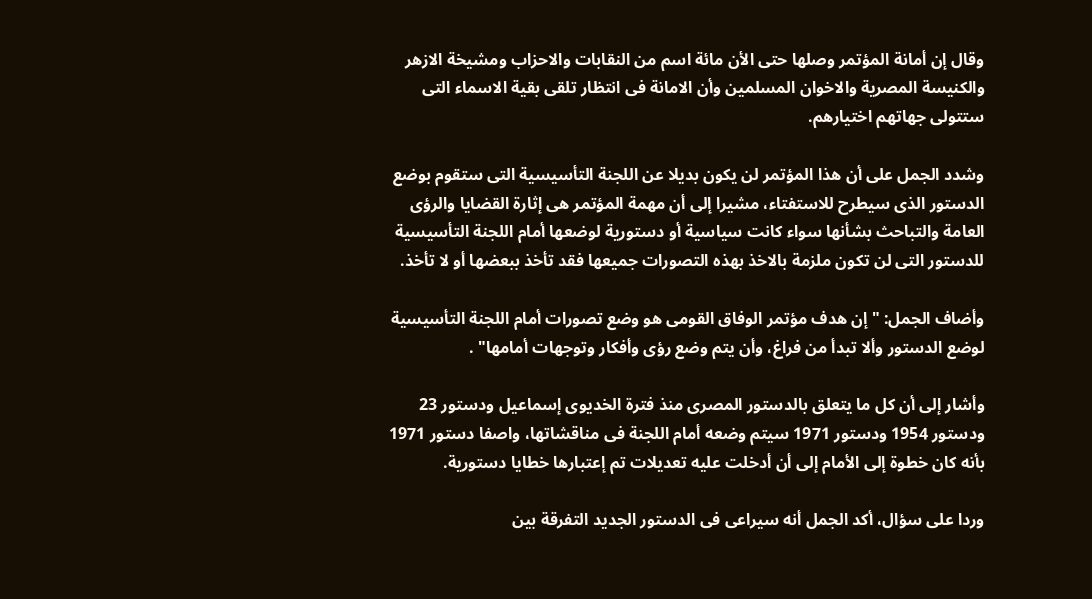وقال إن أمانة المؤتمر وصلها حتى الأن مائة اسم من النقابات والاحزاب ومشيخة الازهر والكنيسة المصرية والاخوان المسلمين وأن الامانة فى انتظار تلقى بقية الاسماء التى ستتولى جهاتهم اختيارهم.

وشدد الجمل على أن هذا المؤتمر لن يكون بديلا عن اللجنة التأسيسية التى ستقوم بوضع الدستور الذى سيطرح للاستفتاء، مشيرا إلى أن مهمة المؤتمر هى إثارة القضايا والرؤى العامة والتباحث بشأنها سواء كانت سياسية أو دستورية لوضعها أمام اللجنة التأسيسية للدستور التى لن تكون ملزمة بالاخذ بهذه التصورات جميعها فقد تأخذ ببعضها أو لا تأخذ.

وأضاف الجمل: " إن هدف مؤتمر الوفاق القومى هو وضع تصورات أمام اللجنة التأسيسية لوضع الدستور وألا تبدأ من فراغ، وأن يتم وضع رؤى وأفكار وتوجهات أمامها" .

وأشار إلى أن كل ما يتعلق بالدستور المصرى منذ فترة الخديوى إسماعيل ودستور 23 ودستور 1954 ودستور 1971 سيتم وضعه أمام اللجنة فى مناقشاتها، واصفا دستور 1971 بأنه كان خطوة إلى الأمام إلى أن أدخلت عليه تعديلات تم إعتبارها خطايا دستورية.

وردا على سؤال، أكد الجمل أنه سيراعى فى الدستور الجديد التفرقة بين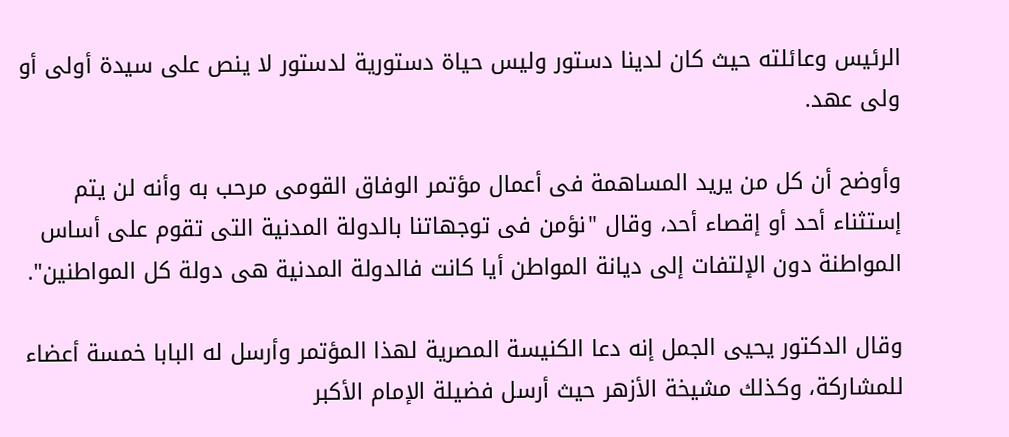الرئيس وعائلته حيث كان لدينا دستور وليس حياة دستورية لدستور لا ينص على سيدة أولى أو ولى عهد.

وأوضح أن كل من يريد المساهمة فى أعمال مؤتمر الوفاق القومى مرحب به وأنه لن يتم إستثناء أحد أو إقصاء أحد، وقال "نؤمن فى توجهاتنا بالدولة المدنية التى تقوم على أساس المواطنة دون الإلتفات إلى ديانة المواطن أيا كانت فالدولة المدنية هى دولة كل المواطنين".

وقال الدكتور يحيى الجمل إنه دعا الكنيسة المصرية لهذا المؤتمر وأرسل له البابا خمسة أعضاء للمشاركة، وكذلك مشيخة الأزهر حيث أرسل فضيلة الإمام الأكبر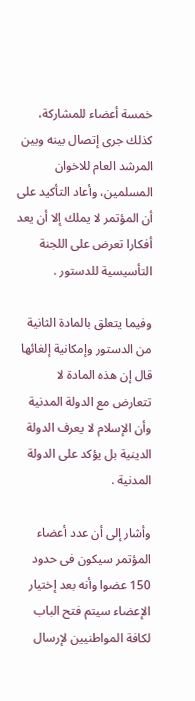خمسة أعضاء للمشاركة، كذلك جرى إتصال بينه وبين المرشد العام للاخوان المسلمين، وأعاد التأكيد على أن المؤتمر لا يملك إلا أن يعد أفكارا تعرض على اللجنة التأسيسية للدستور .

وفيما يتعلق بالمادة الثانية من الدستور وإمكانية إلغائها قال إن هذه المادة لا تتعارض مع الدولة المدنية وأن الإسلام لا يعرف الدولة الدينية بل يؤكد على الدولة المدنية .

وأشار إلى أن عدد أعضاء المؤتمر سيكون فى حدود 150 عضوا وأنه بعد إختيار الإعضاء سيتم فتح الباب لكافة المواطنيين لإرسال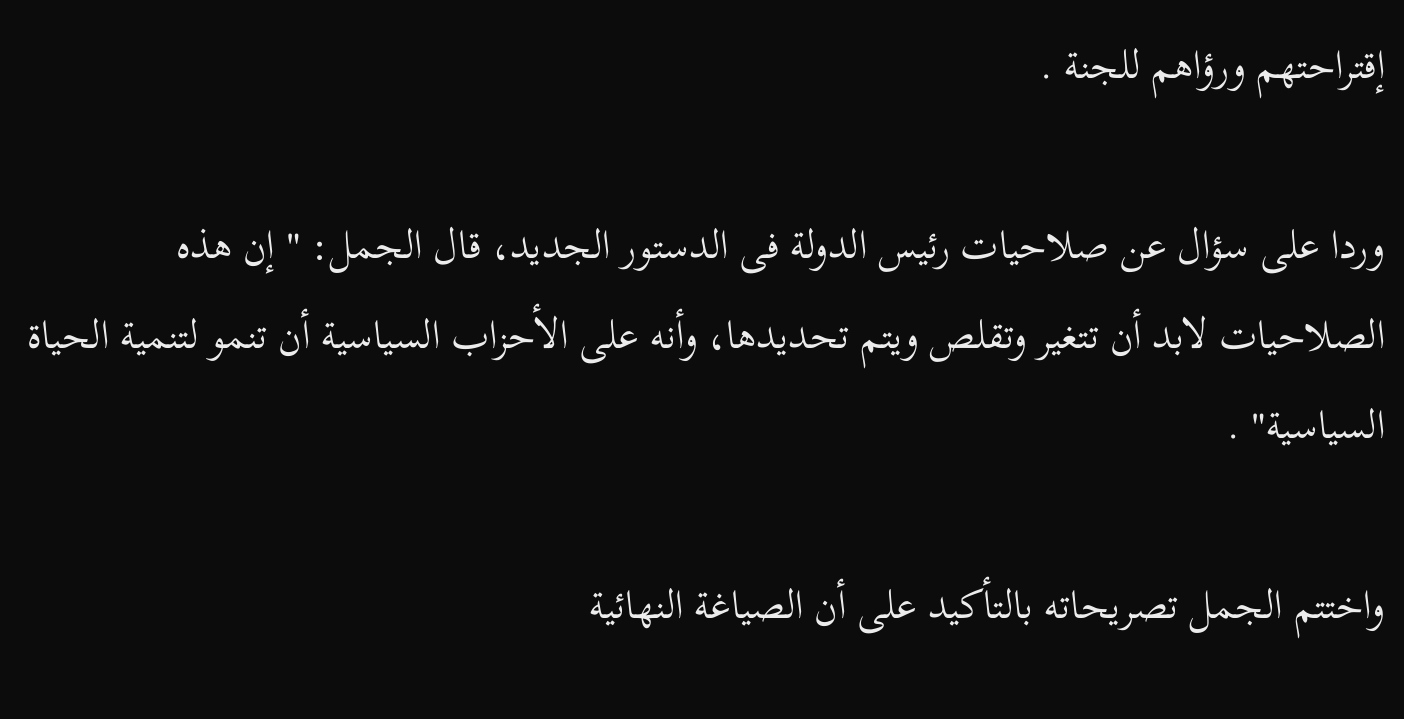إقتراحتهم ورؤاهم للجنة .

وردا على سؤال عن صلاحيات رئيس الدولة فى الدستور الجديد، قال الجمل: " إن هذه الصلاحيات لابد أن تتغير وتقلص ويتم تحديدها، وأنه على الأحزاب السياسية أن تنمو لتنمية الحياة السياسية" .

واختتم الجمل تصريحاته بالتأكيد على أن الصياغة النهائية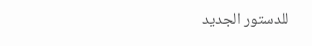للدستور الجديد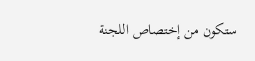ستكون من إختصاص اللجنة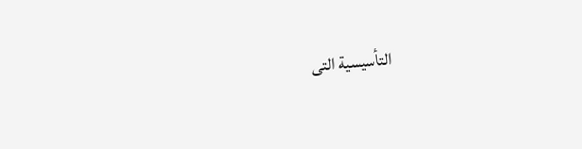التأسيسية التى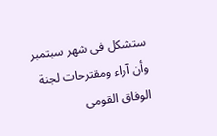ستشكل فى شهر سبتمبر وأن آراء ومقترحات لجنة الوفاق القومى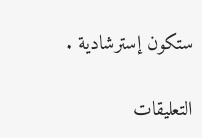ستكون إسترشادية .

التعليقات